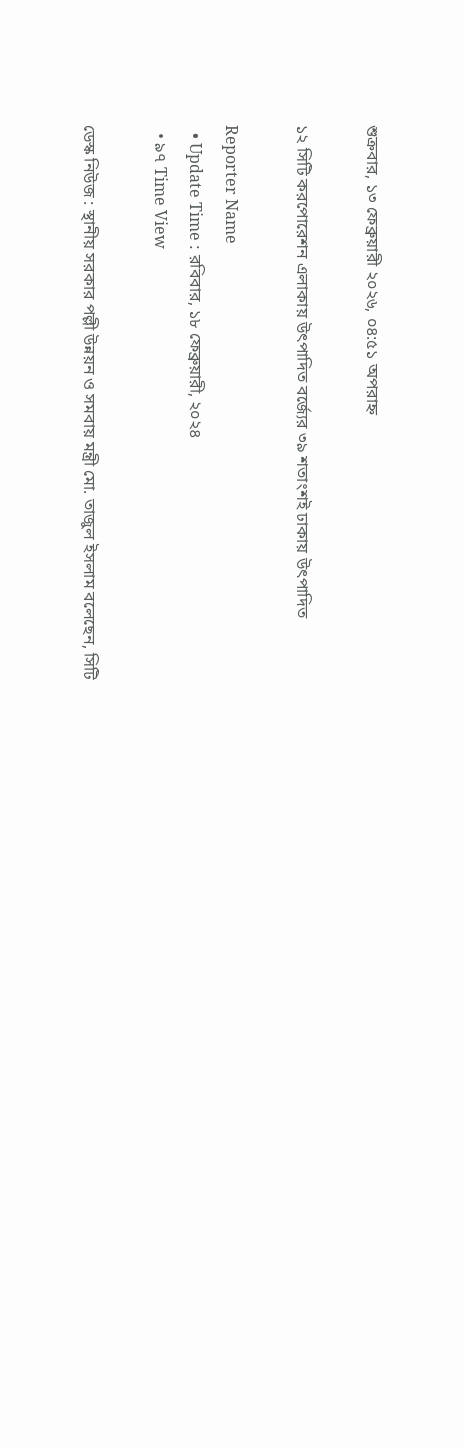শুক্রবার, ১৩ ফেব্রুয়ারী ২০২৬, ০৪:৫১ অপরাহ্ন

১২ সিটি করপোরেশন এলাকায় উৎপাদিত বর্জ্যের ৩৯ শতাংশই ঢাকায় উৎপাদিত

Reporter Name
  • Update Time : রবিবার, ১৮ ফেব্রুয়ারী, ২০২৪
  • ৯৭ Time View

ডেস্ক নিউজ : স্থানীয় সরকার পল্লী উন্নয়ন ও সমবায় মন্ত্রী মো. তাজুল ইসলাম বলেছেন, সিটি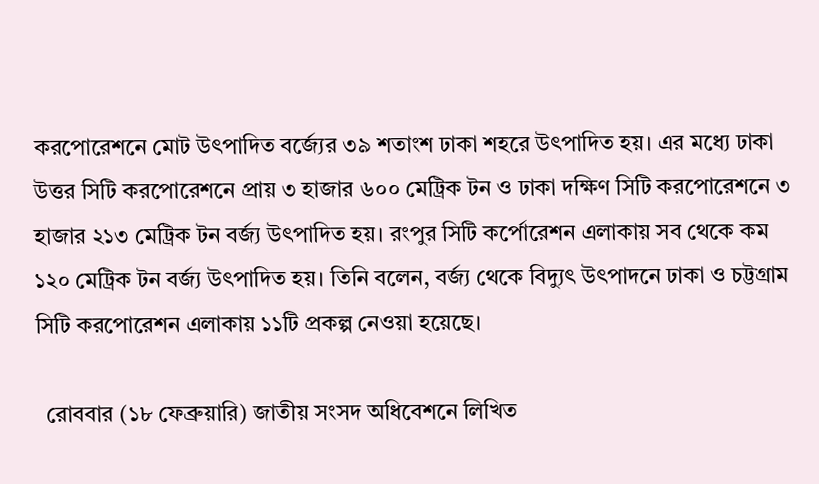করপোরেশনে মোট উৎপাদিত বর্জ্যের ৩৯ শতাংশ ঢাকা শহরে উৎপাদিত হয়। এর মধ্যে ঢাকা উত্তর সিটি করপোরেশনে প্রায় ৩ হাজার ৬০০ মেট্রিক টন ও ঢাকা দক্ষিণ সিটি করপোরেশনে ৩ হাজার ২১৩ মেট্রিক টন বর্জ্য উৎপাদিত হয়। রংপুর সিটি কর্পোরেশন এলাকায় সব থেকে কম ১২০ মেট্রিক টন বর্জ্য উৎপাদিত হয়। তিনি বলেন, বর্জ্য থেকে বিদ্যুৎ উৎপাদনে ঢাকা ও চট্টগ্রাম সিটি করপোরেশন এলাকায় ১১টি প্রকল্প নেওয়া হয়েছে।

  রোববার (১৮ ফেব্রুয়ারি) জাতীয় সংসদ অধিবেশনে লিখিত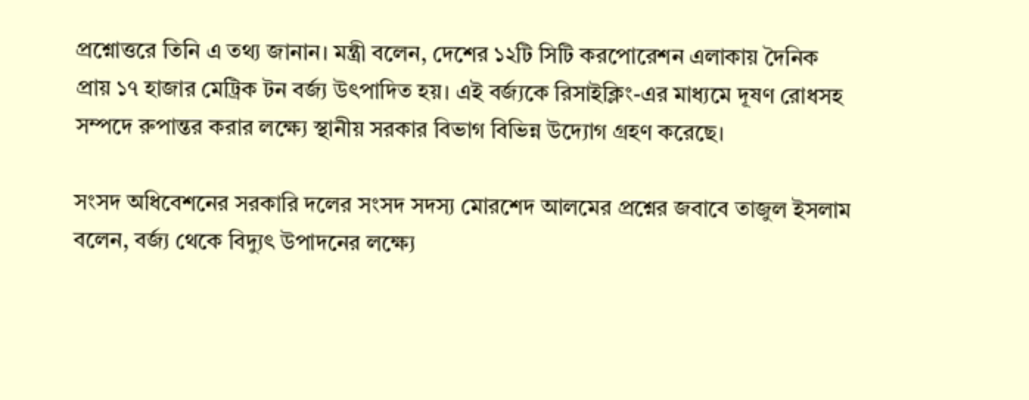প্রশ্নোত্তরে তিনি এ তথ্য জানান। মন্ত্রী বলেন, দেশের ১২টি সিটি করপোরেশন এলাকায় দৈনিক প্রায় ১৭ হাজার মেট্রিক টন বর্জ্য উৎপাদিত হয়। এই বর্জ্যকে রিসাইক্লিং-এর মাধ্যমে দূষণ রোধসহ সম্পদে রুপান্তর করার লক্ষ্যে স্থানীয় সরকার বিভাগ বিভিন্ন উদ্যোগ গ্রহণ করেছে।

সংসদ অধিবেশনের সরকারি দলের সংসদ সদস্য মোরশেদ আলমের প্রশ্নের জবাবে তাজুল ইসলাম বলেন, বর্জ্য থেকে বিদ্যুৎ উপাদনের লক্ষ্যে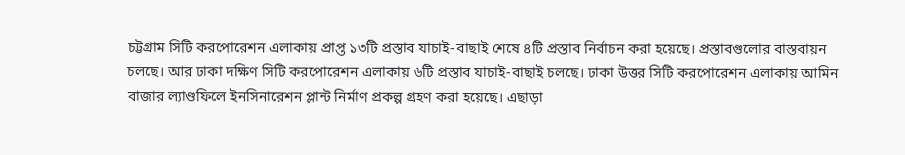চট্টগ্রাম সিটি করপোরেশন এলাকায় প্রাপ্ত ১৩টি প্রস্তাব যাচাই-বাছাই শেষে ৪টি প্রস্তাব নির্বাচন করা হয়েছে। প্রস্তাবগুলোর বাস্তবায়ন চলছে। আর ঢাকা দক্ষিণ সিটি করপোরেশন এলাকায় ৬টি প্রস্তাব যাচাই-বাছাই চলছে। ঢাকা উত্তর সিটি করপোরেশন এলাকায় আমিন বাজার ল্যাণ্ডফিলে ইনসিনারেশন প্লান্ট নির্মাণ প্রকল্প গ্রহণ করা হয়েছে। এছাড়া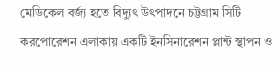মেডিকেল বর্জ্য হতে বিদ্যুৎ উৎপাদনে চট্টগ্রাম সিটি করপোরেশন এলাকায় একটি ইনসিনারেশন প্লান্ট স্থাপন ও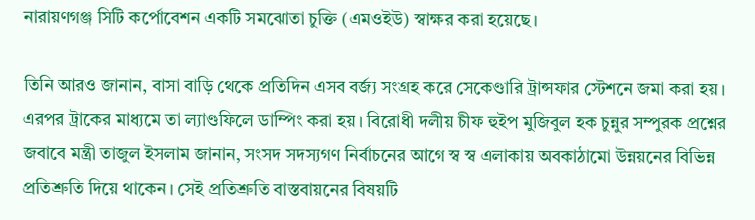নারায়ণগঞ্জ সিটি কর্পোবেশন একটি সমঝোতা চুক্তি (এমওইউ) স্বাক্ষর করা হয়েছে।

তিনি আরও জানান, বাসা বাড়ি থেকে প্রতিদিন এসব বর্জ্য সংগ্রহ করে সেকেণ্ডারি ট্রান্সফার স্টেশনে জমা করা হয়। এরপর ট্রাকের মাধ্যমে তা ল্যাণ্ডফিলে ডাম্পিং করা হয়। বিরোধী দলীয় চীফ হুইপ মুজিবুল হক চুন্নুর সম্পুরক প্রশ্নের জবাবে মন্ত্রী তাজুল ইসলাম জানান, সংসদ সদস্যগণ নির্বাচনের আগে স্ব স্ব এলাকায় অবকাঠামো উন্নয়নের বিভিন্ন প্রতিশ্রুতি দিয়ে থাকেন। সেই প্রতিশ্রুতি বাস্তবায়নের বিষয়টি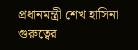প্রধানমন্ত্রী শেখ হাসিনা গুরুত্বের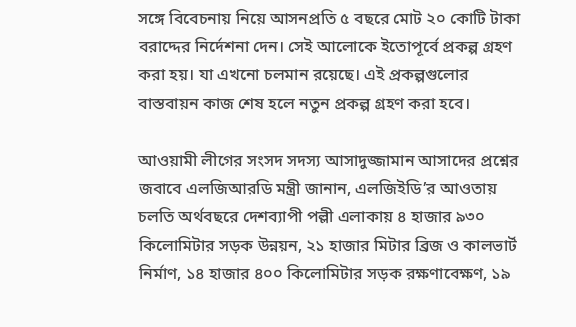সঙ্গে বিবেচনায় নিয়ে আসনপ্রতি ৫ বছরে মোট ২০ কোটি টাকা বরাদ্দের নির্দেশনা দেন। সেই আলোকে ইতোপূর্বে প্রকল্প গ্রহণ করা হয়। যা এখনো চলমান রয়েছে। এই প্রকল্পগুলোর বাস্তবায়ন কাজ শেষ হলে নতুন প্রকল্প গ্রহণ করা হবে।

আওয়ামী লীগের সংসদ সদস্য আসাদুজ্জামান আসাদের প্রশ্নের জবাবে এলজিআরডি মন্ত্রী জানান, এলজিইডি’র আওতায় চলতি অর্থবছরে দেশব্যাপী পল্লী এলাকায় ৪ হাজার ৯৩০ কিলোমিটার সড়ক উন্নয়ন, ২১ হাজার মিটার ব্রিজ ও কালভার্ট নির্মাণ, ১৪ হাজার ৪০০ কিলোমিটার সড়ক রক্ষণাবেক্ষণ, ১৯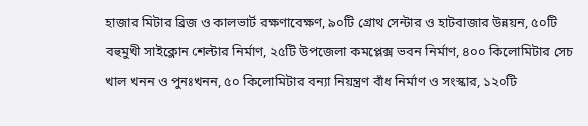হাজার মিটার ব্রিজ ও কালভার্ট রক্ষণাবেক্ষণ, ৯০টি গ্রোথ সেন্টার ও হাটবাজার উন্নয়ন, ৫০টি বহুমুখী সাইক্লোন শেল্টার নির্মাণ, ২৫টি উপজেলা কমপ্লেক্স ভবন নির্মাণ, ৪০০ কিলোমিটার সেচ খাল খনন ও পুনঃখনন, ৫০ কিলোমিটার বন্যা নিয়ন্ত্রণ বাঁধ নির্মাণ ও সংস্কার, ১২০টি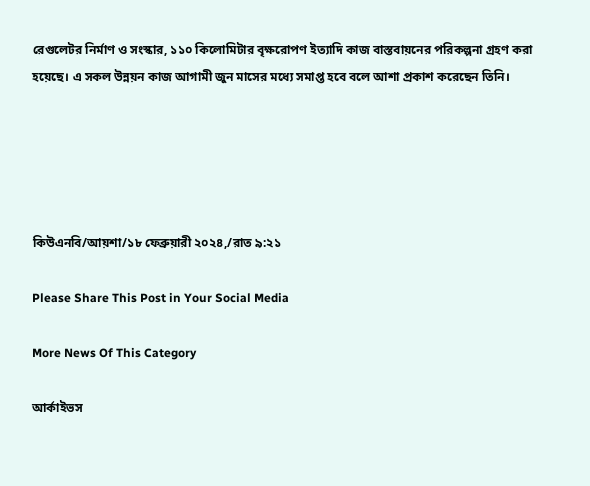রেগুলেটর নির্মাণ ও সংস্কার, ১১০ কিলোমিটার বৃক্ষরোপণ ইত্যাদি কাজ বাস্তবায়নের পরিকল্পনা গ্রহণ করা হয়েছে। এ সকল উন্নয়ন কাজ আগামী জুন মাসের মধ্যে সমাপ্ত হবে বলে আশা প্রকাশ করেছেন তিনি।





কিউএনবি/আয়শা/১৮ ফেব্রুয়ারী ২০২৪,/রাত ৯:২১

Please Share This Post in Your Social Media

More News Of This Category

আর্কাইভস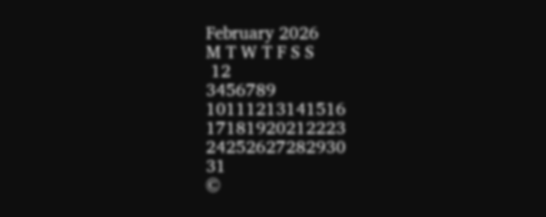February 2026
M T W T F S S
 12
3456789
10111213141516
17181920212223
24252627282930
31
©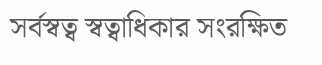সর্বস্বত্ব স্বত্বাধিকার সংরক্ষিত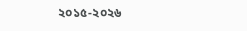২০১৫-২০২৬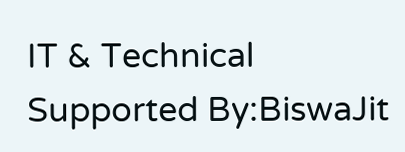IT & Technical Supported By:BiswaJit